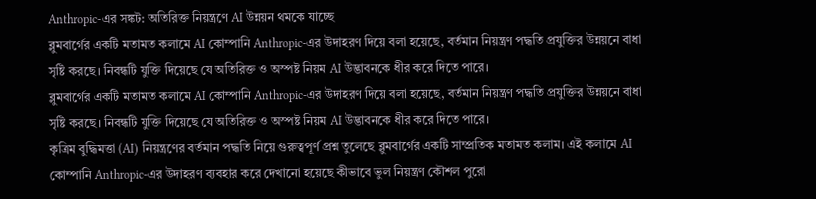Anthropic-এর সঙ্কট: অতিরিক্ত নিয়ন্ত্রণে AI উন্নয়ন থমকে যাচ্ছে
ব্লুমবার্গের একটি মতামত কলামে AI কোম্পানি Anthropic-এর উদাহরণ দিয়ে বলা হয়েছে, বর্তমান নিয়ন্ত্রণ পদ্ধতি প্রযুক্তির উন্নয়নে বাধা সৃষ্টি করছে। নিবন্ধটি যুক্তি দিয়েছে যে অতিরিক্ত ও অস্পষ্ট নিয়ম AI উদ্ভাবনকে ধীর করে দিতে পারে।
ব্লুমবার্গের একটি মতামত কলামে AI কোম্পানি Anthropic-এর উদাহরণ দিয়ে বলা হয়েছে, বর্তমান নিয়ন্ত্রণ পদ্ধতি প্রযুক্তির উন্নয়নে বাধা সৃষ্টি করছে। নিবন্ধটি যুক্তি দিয়েছে যে অতিরিক্ত ও অস্পষ্ট নিয়ম AI উদ্ভাবনকে ধীর করে দিতে পারে।
কৃত্রিম বুদ্ধিমত্তা (AI) নিয়ন্ত্রণের বর্তমান পদ্ধতি নিয়ে গুরুত্বপূর্ণ প্রশ্ন তুলেছে ব্লুমবার্গের একটি সাম্প্রতিক মতামত কলাম। এই কলামে AI কোম্পানি Anthropic-এর উদাহরণ ব্যবহার করে দেখানো হয়েছে কীভাবে ভুল নিয়ন্ত্রণ কৌশল পুরো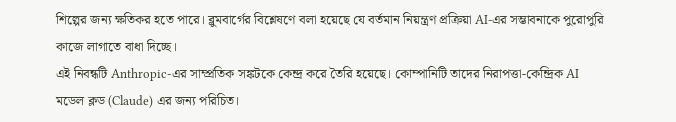শিল্পের জন্য ক্ষতিকর হতে পারে। ব্লুমবার্গের বিশ্লেষণে বলা হয়েছে যে বর্তমান নিয়ন্ত্রণ প্রক্রিয়া AI-এর সম্ভাবনাকে পুরোপুরি কাজে লাগাতে বাধা দিচ্ছে।
এই নিবন্ধটি Anthropic-এর সাম্প্রতিক সঙ্কটকে কেন্দ্র করে তৈরি হয়েছে। কোম্পানিটি তাদের নিরাপত্তা-কেন্দ্রিক AI মডেল ক্লড (Claude) এর জন্য পরিচিত।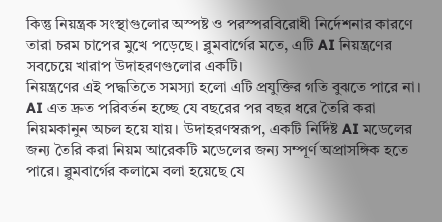কিন্তু নিয়ন্ত্রক সংস্থাগুলোর অস্পষ্ট ও পরস্পরবিরোধী নির্দেশনার কারণে তারা চরম চাপের মুখে পড়েছে। ব্লুমবার্গের মতে, এটি AI নিয়ন্ত্রণের সবচেয়ে খারাপ উদাহরণগুলোর একটি।
নিয়ন্ত্রণের এই পদ্ধতিতে সমস্যা হলো এটি প্রযুক্তির গতি বুঝতে পারে না। AI এত দ্রুত পরিবর্তন হচ্ছে যে বছরের পর বছর ধরে তৈরি করা নিয়মকানুন অচল হয়ে যায়। উদাহরণস্বরূপ, একটি নির্দিষ্ট AI মডেলের জন্য তৈরি করা নিয়ম আরেকটি মডেলের জন্য সম্পূর্ণ অপ্রাসঙ্গিক হতে পারে। ব্লুমবার্গের কলামে বলা হয়েছে যে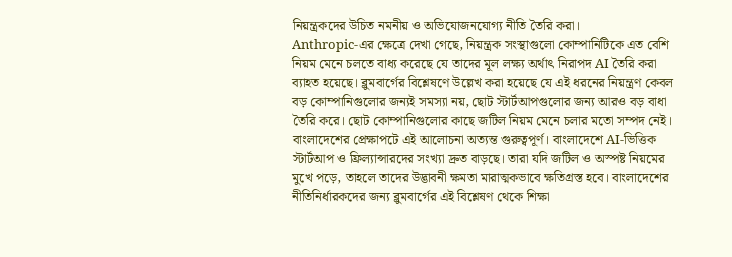নিয়ন্ত্রকদের উচিত নমনীয় ও অভিযোজনযোগ্য নীতি তৈরি করা।
Anthropic-এর ক্ষেত্রে দেখা গেছে, নিয়ন্ত্রক সংস্থাগুলো কোম্পানিটিকে এত বেশি নিয়ম মেনে চলতে বাধ্য করেছে যে তাদের মূল লক্ষ্য অর্থাৎ নিরাপদ AI তৈরি করা ব্যাহত হয়েছে। ব্লুমবার্গের বিশ্লেষণে উল্লেখ করা হয়েছে যে এই ধরনের নিয়ন্ত্রণ কেবল বড় কোম্পানিগুলোর জন্যই সমস্যা নয়, ছোট স্টার্টআপগুলোর জন্য আরও বড় বাধা তৈরি করে। ছোট কোম্পানিগুলোর কাছে জটিল নিয়ম মেনে চলার মতো সম্পদ নেই।
বাংলাদেশের প্রেক্ষাপটে এই আলোচনা অত্যন্ত গুরুত্বপূর্ণ। বাংলাদেশে AI-ভিত্তিক স্টার্টআপ ও ফ্রিল্যান্সারদের সংখ্যা দ্রুত বাড়ছে। তারা যদি জটিল ও অস্পষ্ট নিয়মের মুখে পড়ে, তাহলে তাদের উদ্ভাবনী ক্ষমতা মারাত্মকভাবে ক্ষতিগ্রস্ত হবে। বাংলাদেশের নীতিনির্ধারকদের জন্য ব্লুমবার্গের এই বিশ্লেষণ থেকে শিক্ষা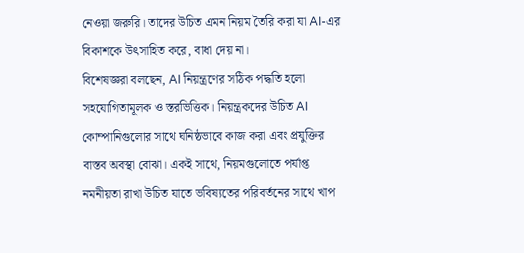নেওয়া জরুরি। তাদের উচিত এমন নিয়ম তৈরি করা যা AI-এর বিকাশকে উৎসাহিত করে, বাধা দেয় না।
বিশেষজ্ঞরা বলছেন, AI নিয়ন্ত্রণের সঠিক পদ্ধতি হলো সহযোগিতামূলক ও স্তরভিত্তিক। নিয়ন্ত্রকদের উচিত AI কোম্পানিগুলোর সাথে ঘনিষ্ঠভাবে কাজ করা এবং প্রযুক্তির বাস্তব অবস্থা বোঝা। একই সাথে, নিয়মগুলোতে পর্যাপ্ত নমনীয়তা রাখা উচিত যাতে ভবিষ্যতের পরিবর্তনের সাথে খাপ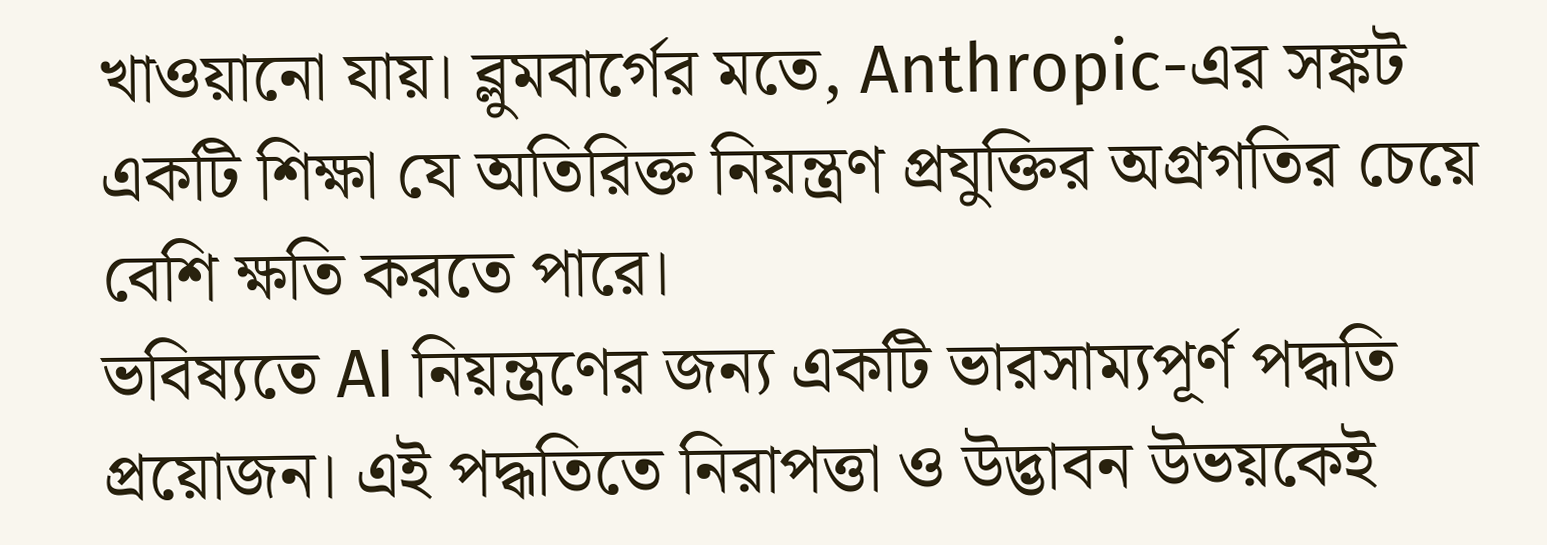খাওয়ানো যায়। ব্লুমবার্গের মতে, Anthropic-এর সঙ্কট একটি শিক্ষা যে অতিরিক্ত নিয়ন্ত্রণ প্রযুক্তির অগ্রগতির চেয়ে বেশি ক্ষতি করতে পারে।
ভবিষ্যতে AI নিয়ন্ত্রণের জন্য একটি ভারসাম্যপূর্ণ পদ্ধতি প্রয়োজন। এই পদ্ধতিতে নিরাপত্তা ও উদ্ভাবন উভয়কেই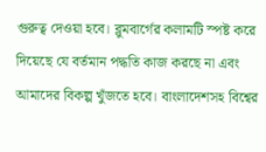গুরুত্ব দেওয়া হবে। ব্লুমবার্গের কলামটি স্পষ্ট করে দিয়েছে যে বর্তমান পদ্ধতি কাজ করছে না এবং আমাদের বিকল্প খুঁজতে হবে। বাংলাদেশসহ বিশ্বের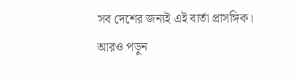সব দেশের জন্যই এই বার্তা প্রাসঙ্গিক।
আরও পড়ুন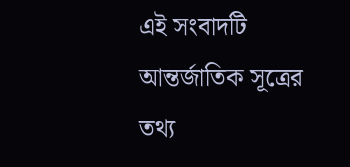এই সংবাদটি আন্তর্জাতিক সূত্রের তথ্য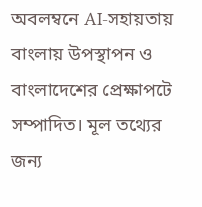অবলম্বনে AI-সহায়তায় বাংলায় উপস্থাপন ও বাংলাদেশের প্রেক্ষাপটে সম্পাদিত। মূল তথ্যের জন্য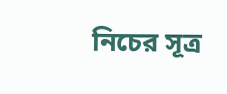নিচের সূত্র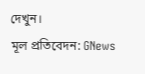দেখুন।
মূল প্রতিবেদন: GNews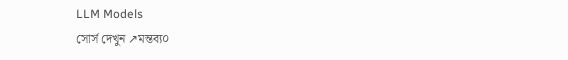LLM Models
সোর্স দেখুন ↗মন্তব্য০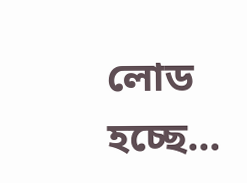লোড হচ্ছে...